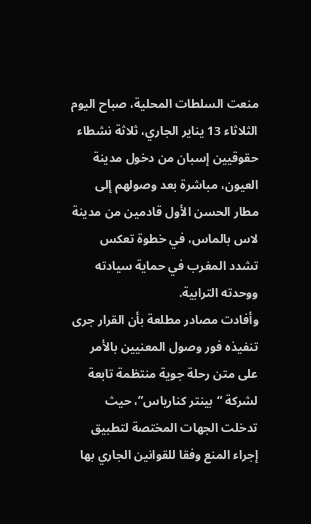منعت السلطات المحلية، صباح اليوم الثلاثاء 13 يناير الجاري، ثلاثة نشطاء حقوقيين إسبان من دخول مدينة العيون، مباشرة بعد وصولهم إلى مطار الحسن الأول قادمين من مدينة لاس بالماس، في خطوة تعكس تشدد المغرب في حماية سيادته ووحدته الترابية.
وأفادت مصادر مطلعة بأن القرار جرى تنفيذه فور وصول المعنيين بالأمر على متن رحلة جوية منتظمة تابعة لشركة “بينتر كنارياس”، حيث تدخلت الجهات المختصة لتطبيق إجراء المنع وفقا للقوانين الجاري بها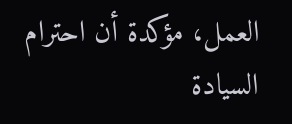العمل، مؤكدة أن احترام السيادة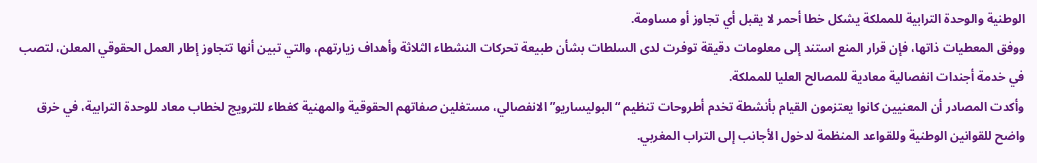الوطنية والوحدة الترابية للمملكة يشكل خطا أحمر لا يقبل أي تجاوز أو مساومة.
ووفق المعطيات ذاتها، فإن قرار المنع استند إلى معلومات دقيقة توفرت لدى السلطات بشأن طبيعة تحركات النشطاء الثلاثة وأهداف زيارتهم، والتي تبين أنها تتجاوز إطار العمل الحقوقي المعلن، لتصب في خدمة أجندات انفصالية معادية للمصالح العليا للمملكة.
وأكدت المصادر أن المعنيين كانوا يعتزمون القيام بأنشطة تخدم أطروحات تنظيم “البوليساريو” الانفصالي، مستغلين صفاتهم الحقوقية والمهنية كغطاء للترويج لخطاب معاد للوحدة الترابية، في خرق واضح للقوانين الوطنية وللقواعد المنظمة لدخول الأجانب إلى التراب المغربي.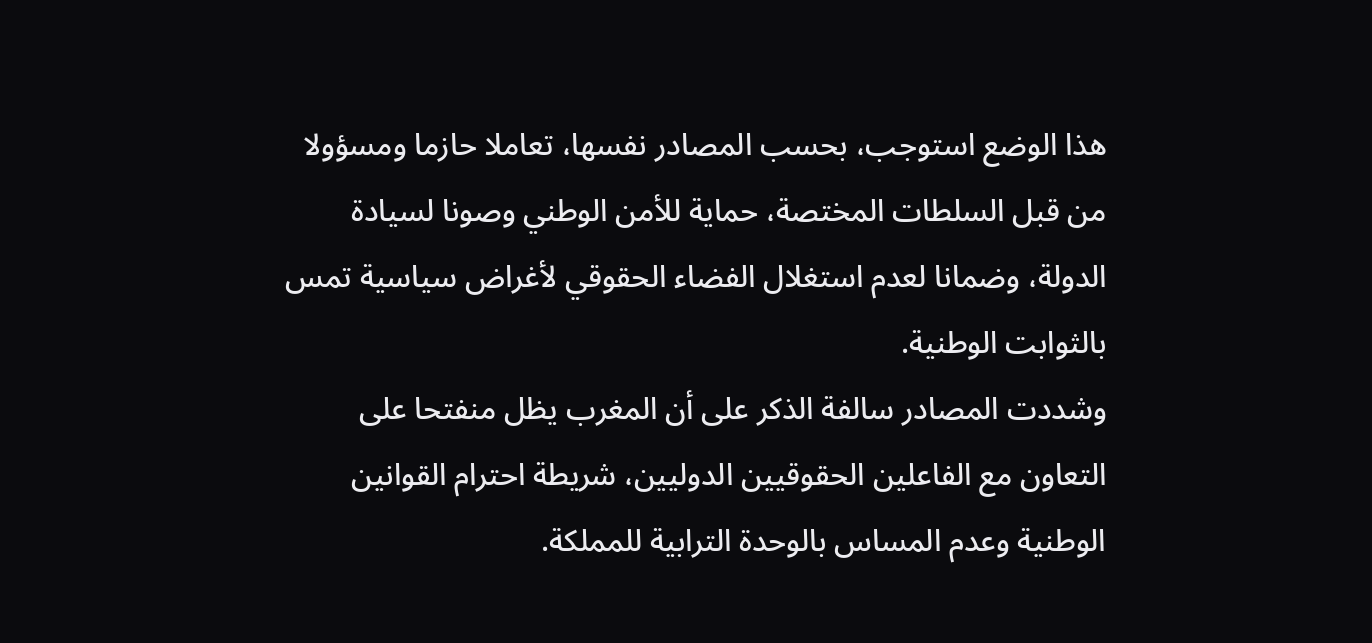هذا الوضع استوجب، بحسب المصادر نفسها، تعاملا حازما ومسؤولا من قبل السلطات المختصة، حماية للأمن الوطني وصونا لسيادة الدولة، وضمانا لعدم استغلال الفضاء الحقوقي لأغراض سياسية تمس بالثوابت الوطنية.
وشددت المصادر سالفة الذكر على أن المغرب يظل منفتحا على التعاون مع الفاعلين الحقوقيين الدوليين، شريطة احترام القوانين الوطنية وعدم المساس بالوحدة الترابية للمملكة.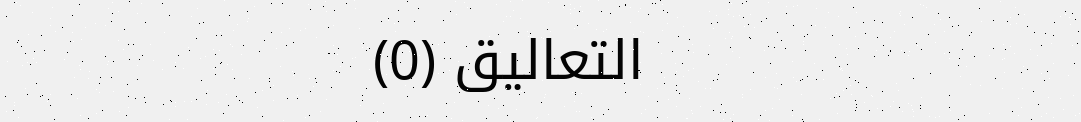التعاليق (0)